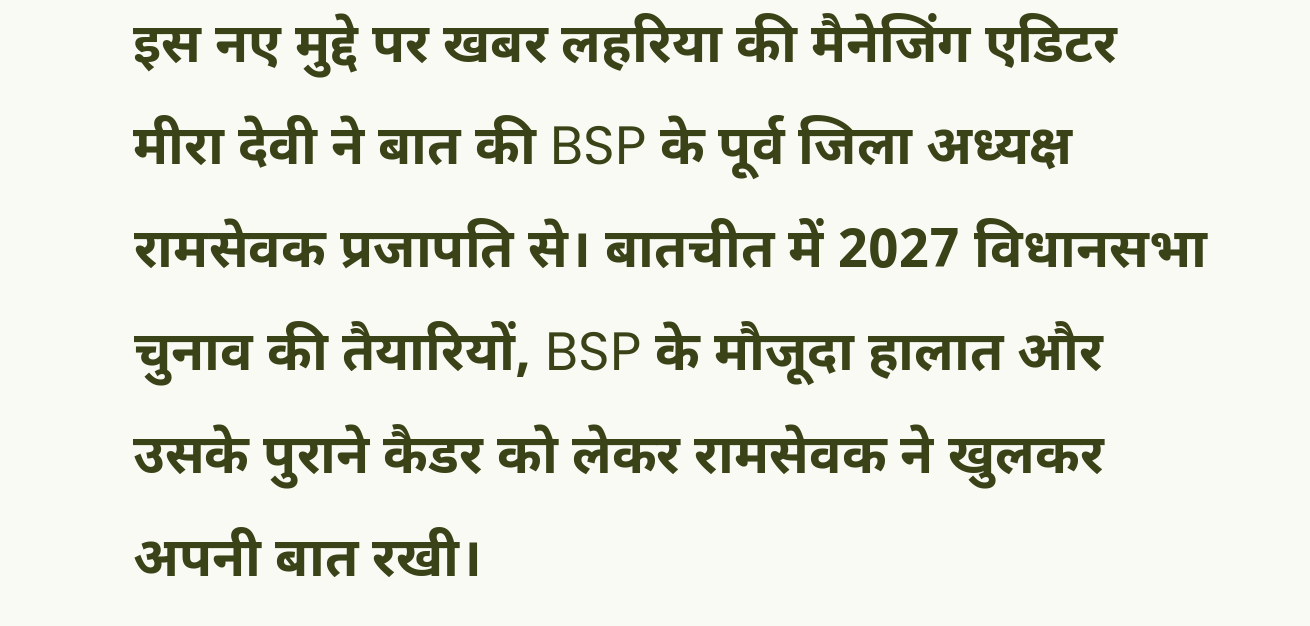इस नए मुद्दे पर खबर लहरिया की मैनेजिंग एडिटर मीरा देवी ने बात की BSP के पूर्व जिला अध्यक्ष रामसेवक प्रजापति से। बातचीत में 2027 विधानसभा चुनाव की तैयारियों, BSP के मौजूदा हालात और उसके पुराने कैडर को लेकर रामसेवक ने खुलकर अपनी बात रखी।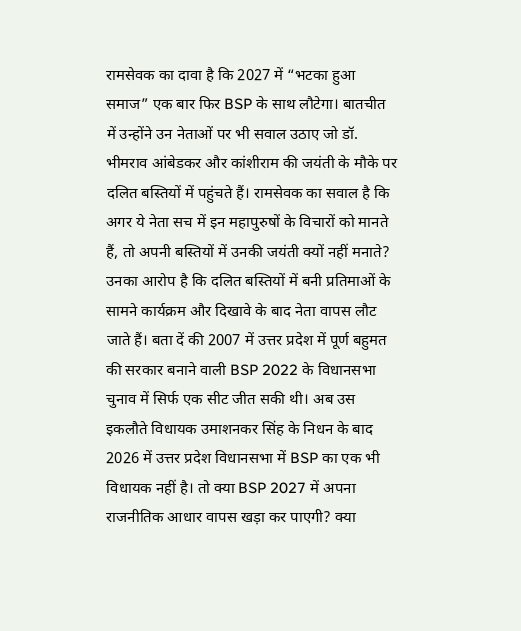रामसेवक का दावा है कि 2027 में “भटका हुआ समाज” एक बार फिर BSP के साथ लौटेगा। बातचीत में उन्होंने उन नेताओं पर भी सवाल उठाए जो डॉ. भीमराव आंबेडकर और कांशीराम की जयंती के मौके पर दलित बस्तियों में पहुंचते हैं। रामसेवक का सवाल है कि अगर ये नेता सच में इन महापुरुषों के विचारों को मानते हैं, तो अपनी बस्तियों में उनकी जयंती क्यों नहीं मनाते? उनका आरोप है कि दलित बस्तियों में बनी प्रतिमाओं के सामने कार्यक्रम और दिखावे के बाद नेता वापस लौट जाते हैं। बता दें की 2007 में उत्तर प्रदेश में पूर्ण बहुमत की सरकार बनाने वाली BSP 2022 के विधानसभा चुनाव में सिर्फ एक सीट जीत सकी थी। अब उस इकलौते विधायक उमाशनकर सिंह के निधन के बाद 2026 में उत्तर प्रदेश विधानसभा में BSP का एक भी विधायक नहीं है। तो क्या BSP 2027 में अपना राजनीतिक आधार वापस खड़ा कर पाएगी? क्या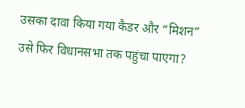उसका दावा किया गया कैडर और “मिशन” उसे फिर विधानसभा तक पहुंचा पाएगा?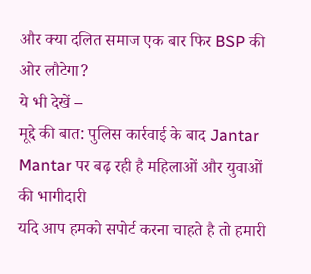और क्या दलित समाज एक बार फिर BSP की ओर लौटेगा?
ये भी देखें –
मूद्दे की बात: पुलिस कार्रवाई के बाद Jantar Mantar पर बढ़ रही है महिलाओं और युवाओं की भागीदारी
यदि आप हमको सपोर्ट करना चाहते है तो हमारी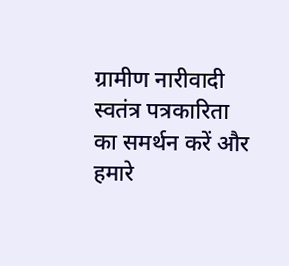ग्रामीण नारीवादी स्वतंत्र पत्रकारिता का समर्थन करें और हमारे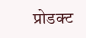प्रोडक्ट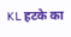KL हटके का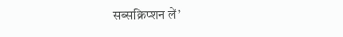सब्सक्रिप्शन लें’